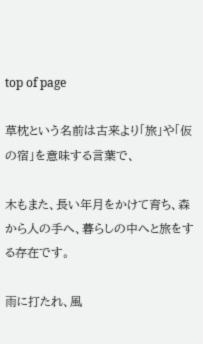top of page

草枕という名前は古来より「旅」や「仮の宿」を意味する言葉で、

木もまた、長い年月をかけて育ち、森から人の手へ、暮らしの中へと旅をする存在です。

雨に打たれ、風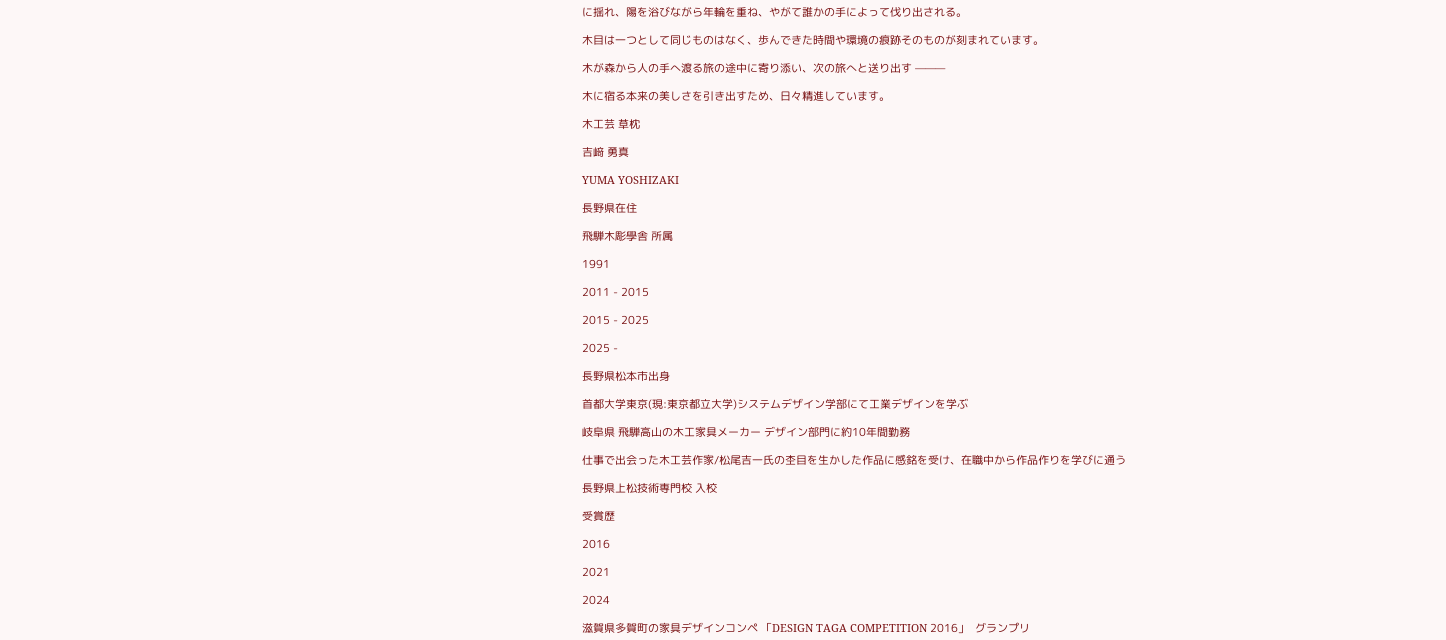に揺れ、陽を浴びながら年輪を重ね、やがて誰かの手によって伐り出される。

木目は一つとして同じものはなく、歩んできた時間や環境の痕跡そのものが刻まれています。

木が森から人の手へ渡る旅の途中に寄り添い、次の旅へと送り出す ———

木に宿る本来の美しさを引き出すため、日々精進しています。

木工芸 草枕

吉﨑 勇真

YUMA YOSHIZAKI

長野県在住

飛騨木彫學舎 所属

1991

2011 - 2015

2015 - 2025

2025 -

長野県松本市出身

首都大学東京(現:東京都立大学)システムデザイン学部にて工業デザインを学ぶ

岐阜県 飛騨高山の木工家具メーカー デザイン部門に約10年間勤務

仕事で出会った木工芸作家/松尾吉一氏の杢目を生かした作品に感銘を受け、在職中から作品作りを学びに通う

長野県上松技術専門校 入校

受賞歴

2016

2021

2024

滋賀県多賀町の家具デザインコンペ 「DESIGN TAGA COMPETITION 2016」  グランプリ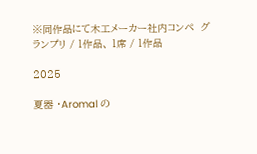※同作品にて木工メーカー社内コンペ  グランプリ / 1作品、 1席 / 1作品

2025

夏器 ・Aromal の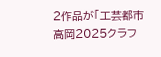2作品が「工芸都市高岡2025クラフ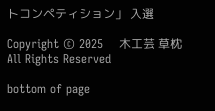トコンペティション」 入選

Copyright © 2025    木工芸 草枕   All Rights Reserved

bottom of page